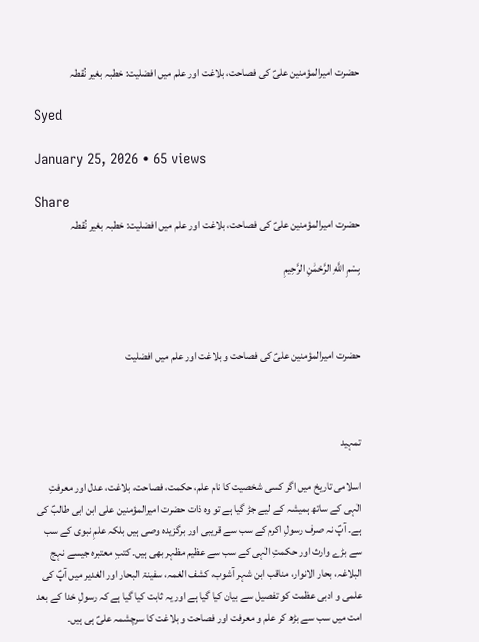حضرت امیرالمؤمنین علیؑ کی فصاحت، بلاغت اور علم میں افضلیت: خطبہ بغیر نُقطہ

Syed

January 25, 2026 • 65 views

Share
حضرت امیرالمؤمنین علیؑ کی فصاحت، بلاغت اور علم میں افضلیت: خطبہ بغیر نُقطہ

بِسْمِ اللَّهِ الرَّحْمَٰنِ الرَّحِيمِ



حضرت امیرالمؤمنین علیؑ کی فصاحت و بلاغت اور علم میں افضلیت



تمہید

اسلامی تاریخ میں اگر کسی شخصیت کا نام علم، حکمت، فصاحت، بلاغت، عدل اور معرفتِ الٰہی کے ساتھ ہمیشہ کے لیے جڑ گیا ہے تو وہ ذات حضرت امیرالمؤمنین علی ابن ابی طالبؑ کی ہے۔ آپؑ نہ صرف رسولِ اکرم کے سب سے قریبی اور برگزیدہ وصی ہیں بلکہ علمِ نبوی کے سب سے بڑے وارث اور حکمتِ الٰہی کے سب سے عظیم مظہر بھی ہیں۔ کتبِ معتبرہ جیسے نہج البلاغہ، بحار الانوار، مناقب ابن شہر آشوب، کشف الغمہ، سفینۃ البحار اور الغدیر میں آپؑ کی علمی و ادبی عظمت کو تفصیل سے بیان کیا گیا ہے اور یہ ثابت کیا گیا ہے کہ رسولِ خدا کے بعد امت میں سب سے بڑھ کر علم و معرفت اور فصاحت و بلاغت کا سرچشمہ علیؑ ہی ہیں۔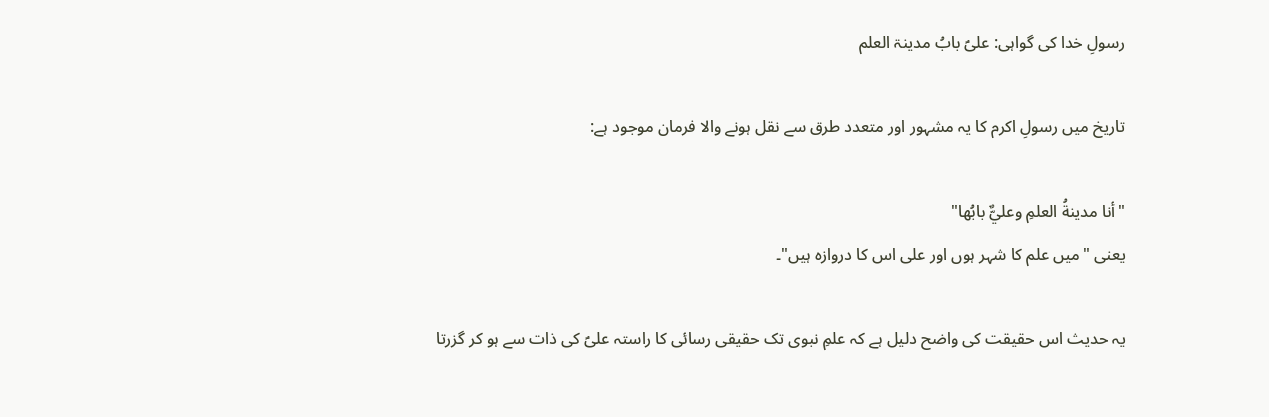رسولِ خدا کی گواہی: علیؑ بابُ مدینۃ العلم

تاریخ میں رسولِ اکرم کا یہ مشہور اور متعدد طرق سے نقل ہونے والا فرمان موجود ہے:

"أنا مدينةُ العلمِ وعليٌّ بابُها"
یعنی "میں علم کا شہر ہوں اور علی اس کا دروازہ ہیں"۔

یہ حدیث اس حقیقت کی واضح دلیل ہے کہ علمِ نبوی تک حقیقی رسائی کا راستہ علیؑ کی ذات سے ہو کر گزرتا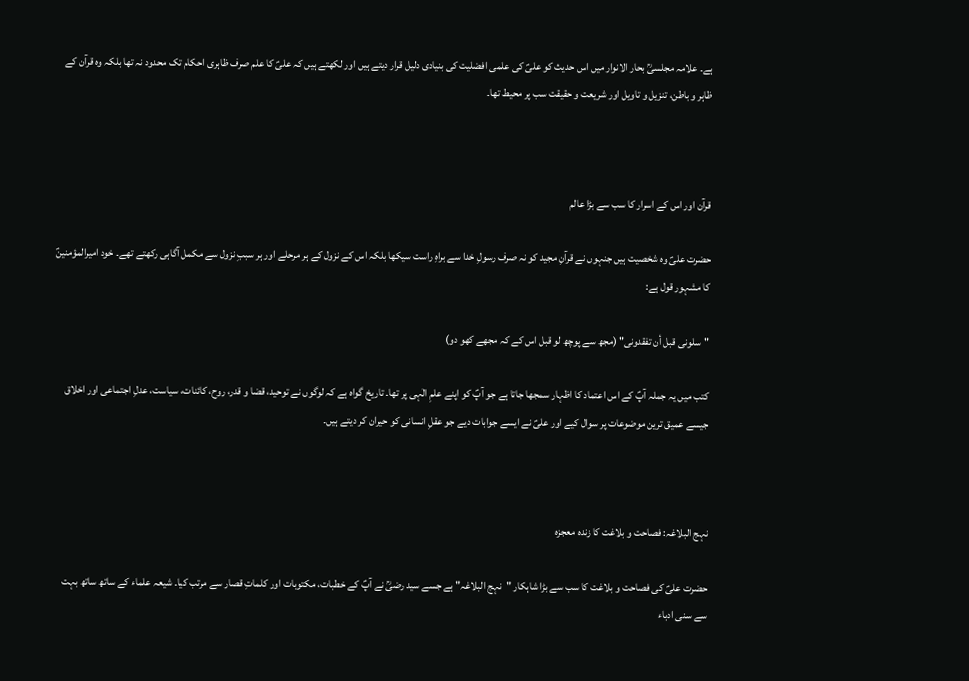ہے۔ علامہ مجلسیؒ بحار الانوار میں اس حدیث کو علیؑ کی علمی افضلیت کی بنیادی دلیل قرار دیتے ہیں اور لکھتے ہیں کہ علیؑ کا علم صرف ظاہری احکام تک محدود نہ تھا بلکہ وہ قرآن کے ظاہر و باطن، تنزیل و تاویل اور شریعت و حقیقت سب پر محیط تھا۔



قرآن اور اس کے اسرار کا سب سے بڑا عالم

حضرت علیؑ وہ شخصیت ہیں جنہوں نے قرآنِ مجید کو نہ صرف رسولِ خدا سے براہِ راست سیکھا بلکہ اس کے نزول کے ہر مرحلے اور ہر سببِ نزول سے مکمل آگاہی رکھتے تھے۔ خود امیرالمؤمنینؑ کا مشہور قول ہے:

"سلونی قبل أن تفقدونی" (مجھ سے پوچھ لو قبل اس کے کہ مجھے کھو دو)

کتب میں یہ جملہ آپؑ کے اس اعتماد کا اظہار سمجھا جاتا ہے جو آپؑ کو اپنے علمِ الٰہی پر تھا۔ تاریخ گواہ ہے کہ لوگوں نے توحید، قضا و قدر، روح، کائنات، سیاست، عدلِ اجتماعی اور اخلاق جیسے عمیق ترین موضوعات پر سوال کیے اور علیؑ نے ایسے جوابات دیے جو عقلِ انسانی کو حیران کر دیتے ہیں۔



نہج البلاغہ: فصاحت و بلاغت کا زندہ معجزہ

حضرت علیؑ کی فصاحت و بلاغت کا سب سے بڑا شاہکار "نہج البلاغہ" ہے جسے سید رضیؒ نے آپؑ کے خطبات، مکتوبات اور کلماتِ قصار سے مرتب کیا۔ شیعہ علماء کے ساتھ ساتھ بہت سے سنی ادباء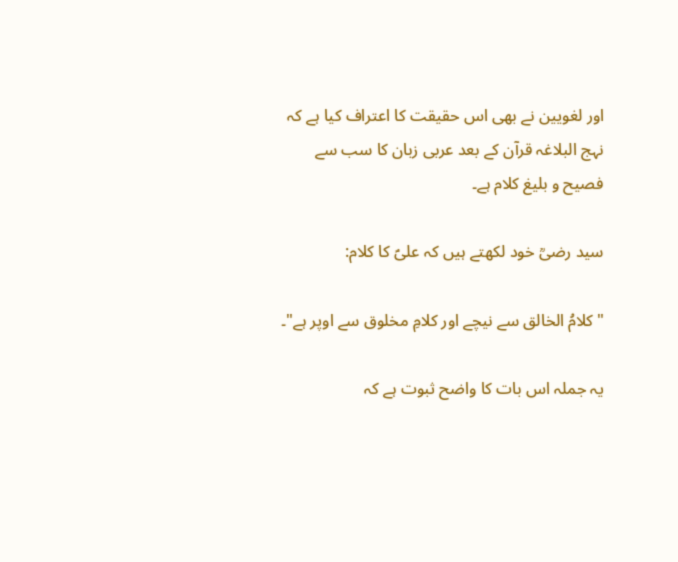اور لغویین نے بھی اس حقیقت کا اعتراف کیا ہے کہ نہج البلاغہ قرآن کے بعد عربی زبان کا سب سے فصیح و بلیغ کلام ہے۔

سید رضیؒ خود لکھتے ہیں کہ علیؑ کا کلام:

"کلامُ الخالق سے نیچے اور کلامِ مخلوق سے اوپر ہے"۔

یہ جملہ اس بات کا واضح ثبوت ہے کہ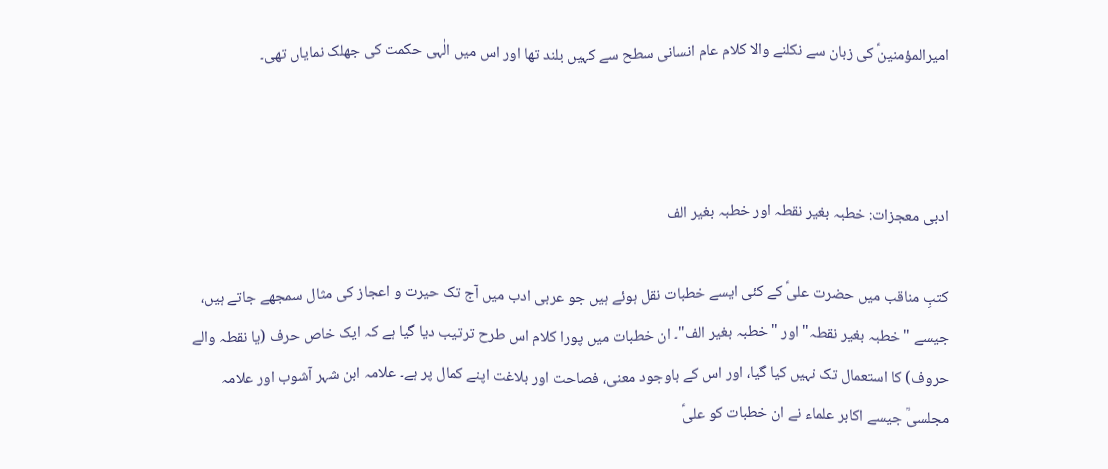امیرالمؤمنینؑ کی زبان سے نکلنے والا کلام عام انسانی سطح سے کہیں بلند تھا اور اس میں الٰہی حکمت کی جھلک نمایاں تھی۔



ادبی معجزات: خطبہ بغیر نقطہ اور خطبہ بغیر الف

کتبِ مناقب میں حضرت علیؑ کے کئی ایسے خطبات نقل ہوئے ہیں جو عربی ادب میں آج تک حیرت و اعجاز کی مثال سمجھے جاتے ہیں، جیسے "خطبہ بغیر نقطہ" اور "خطبہ بغیر الف"۔ ان خطبات میں پورا کلام اس طرح ترتیب دیا گیا ہے کہ ایک خاص حرف (یا نقطہ والے حروف) کا استعمال تک نہیں کیا گیا، اور اس کے باوجود معنی، فصاحت اور بلاغت اپنے کمال پر ہے۔ علامہ ابن شہر آشوب اور علامہ مجلسیؒ جیسے اکابر علماء نے ان خطبات کو علیؑ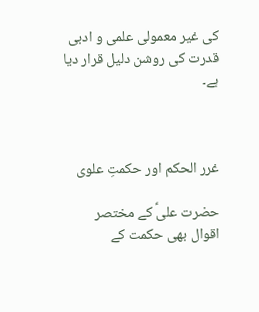کی غیر معمولی علمی و ادبی قدرت کی روشن دلیل قرار دیا ہے۔



غرر الحکم اور حکمتِ علوی

حضرت علیؑ کے مختصر اقوال بھی حکمت کے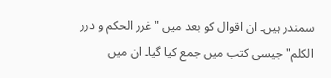سمندر ہیں۔ ان اقوال کو بعد میں "غرر الحکم و درر الکلم" جیسی کتب میں جمع کیا گیا۔ ان میں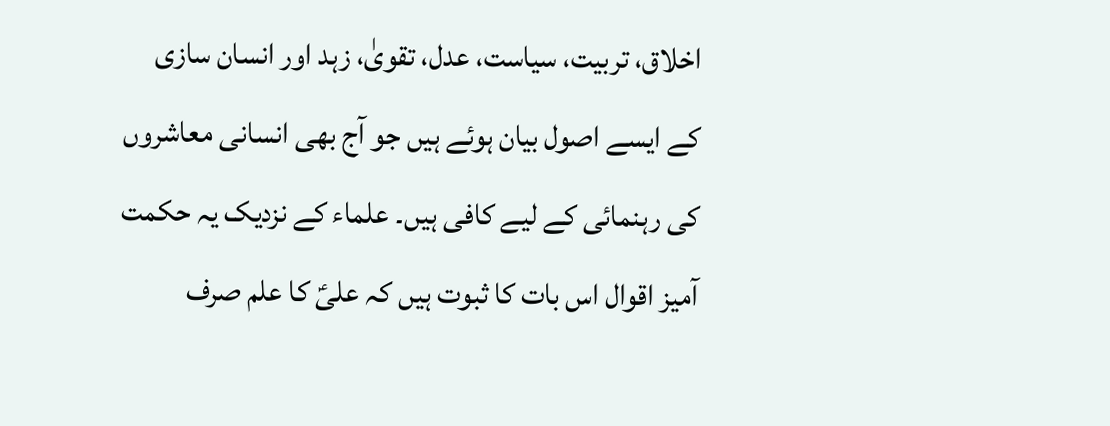اخلاق، تربیت، سیاست، عدل، تقویٰ، زہد اور انسان سازی کے ایسے اصول بیان ہوئے ہیں جو آج بھی انسانی معاشروں کی رہنمائی کے لیے کافی ہیں۔ علماء کے نزدیک یہ حکمت آمیز اقوال اس بات کا ثبوت ہیں کہ علیؑ کا علم صرف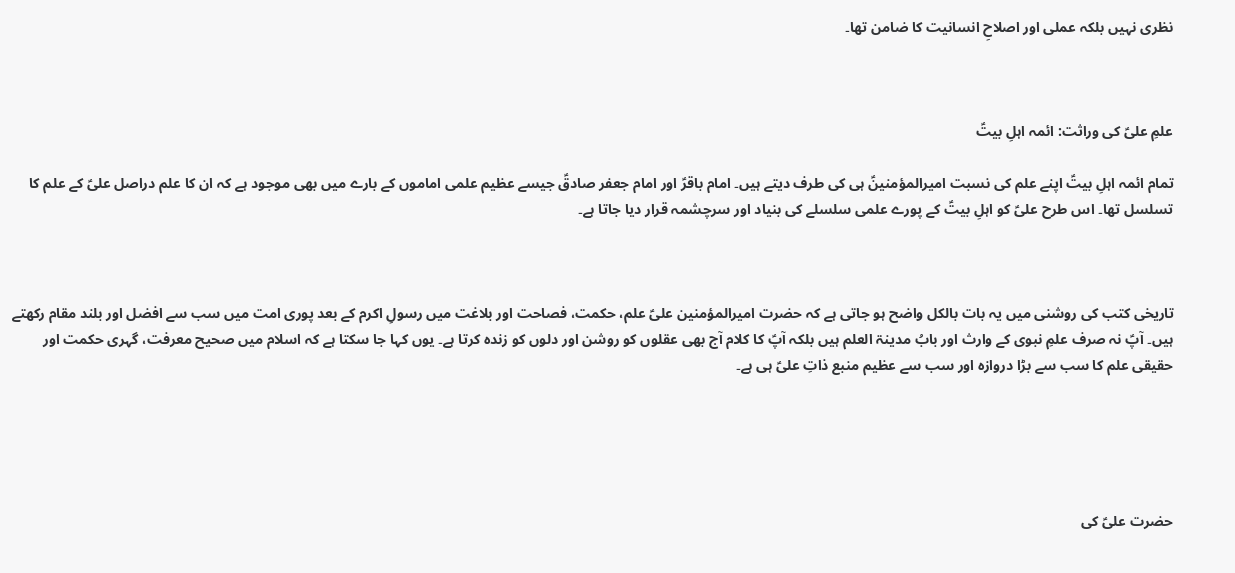نظری نہیں بلکہ عملی اور اصلاحِ انسانیت کا ضامن تھا۔



علمِ علیؑ کی وراثت: ائمہ اہلِ بیتؑ

تمام ائمہ اہلِ بیتؑ اپنے علم کی نسبت امیرالمؤمنینؑ ہی کی طرف دیتے ہیں۔ امام باقرؑ اور امام جعفر صادقؑ جیسے عظیم علمی اماموں کے بارے میں بھی موجود ہے کہ ان کا علم دراصل علیؑ کے علم کا تسلسل تھا۔ اس طرح علیؑ کو اہلِ بیتؑ کے پورے علمی سلسلے کی بنیاد اور سرچشمہ قرار دیا جاتا ہے۔



تاریخی کتب کی روشنی میں یہ بات بالکل واضح ہو جاتی ہے کہ حضرت امیرالمؤمنین علیؑ علم، حکمت، فصاحت اور بلاغت میں رسولِ اکرم کے بعد پوری امت میں سب سے افضل اور بلند مقام رکھتے ہیں۔ آپؑ نہ صرف علمِ نبوی کے وارث اور بابُ مدینۃ العلم ہیں بلکہ آپؑ کا کلام آج بھی عقلوں کو روشن اور دلوں کو زندہ کرتا ہے۔ یوں کہا جا سکتا ہے کہ اسلام میں صحیح معرفت، گہری حکمت اور حقیقی علم کا سب سے بڑا دروازہ اور سب سے عظیم منبع ذاتِ علیؑ ہی ہے۔





حضرت علیؑ کی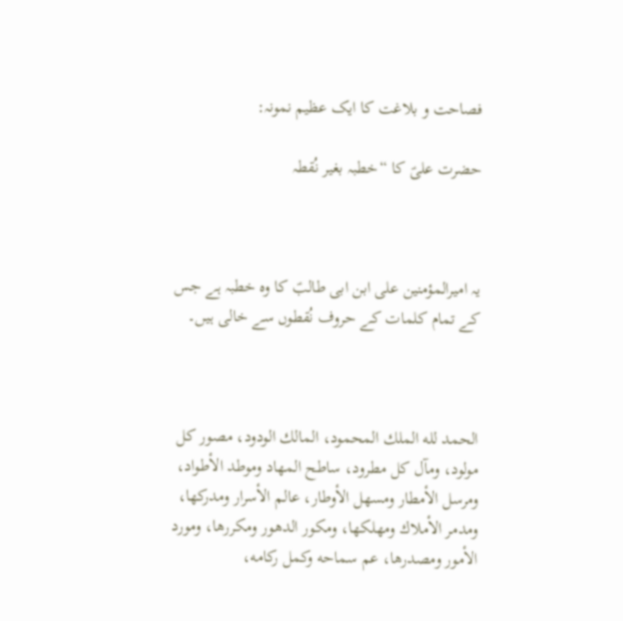فصاحت و بلاغت کا ایک عظیم نمونہ:

حضرت علیؑ کا “خطبہ بغیر نُقطہ



یہ امیرالمؤمنین علی ابن ابی طالبؑ کا وہ خطبہ ہے جس کے تمام کلمات کے حروف نُقطوں سے خالی ہیں۔



الحمد لله الملك المحمود، المالك الودود، مصور كل مولود، ومآل كل مطرود، ساطح المهاد وموطد الأطواد، ومرسل الأمطار ومسهل الأوطار، عالم الأسرار ومدركها، ومدمر الأملاك ومهلكها، ومكور الدهور ومكررها، ومورد الأمور ومصدرها، عم سماحه وكمل ركامه،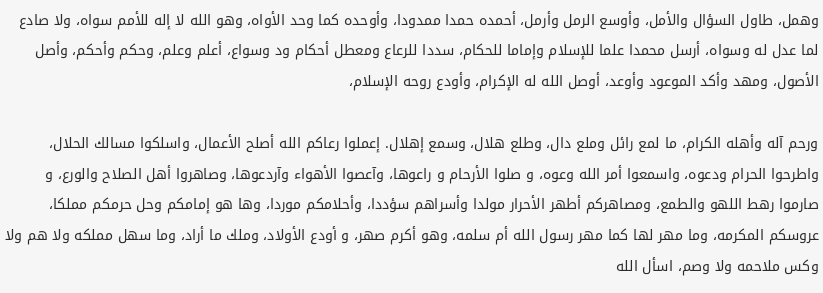وهمل، طاول السؤال والأمل، وأوسع الرمل وأرمل، أحمده حمدا ممدودا، وأوحده كما وحد الأواه، وهو الله لا إله للأمم سواه، ولا صادع لما عدل له وسواه، أرسل محمدا علما للإسلام وإماما للحكام، سددا للرعاع ومعطل أحكام ود وسواع، أعلم وعلم، وحكم وأحكم، وأصل الأصول، ومهد وأكد الموعود وأوعد، أوصل الله له الإكرام، وأودع روحه الإسلام،

ورحم آله وأهله الكرام، ما لمع رائل وملع دال، وطلع هلال، وسمع إهلال. إعملوا رعاكم الله أصلح الأعمال، واسلكوا مسالك الحلال، واطرحوا الحرام ودعوه، واسمعوا أمر الله وعوه، و صلوا الأرحام و راعوها، وآعصوا الأهواء وآردعوها، وصاهروا أهل الصلاح والورع، و صارموا رهط اللهو والطمع، ومصاهركم أطهر الأحرار مولدا وأسراهم سؤددا، وأحلامكم موردا، وها هو إمامكم وحل حرمكم مملكا، عروسكم المكرمه، وما مهر لها كما مهر رسول الله أم سلمه، وهو أكرم صهر، و أودع الأولاد، وملك ما أراد، وما سهل مملكه ولا هم ولا وكس ملاحمه ولا وصم، اسأل الله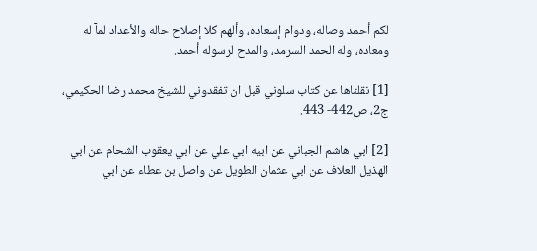لكم أحمد وصاله، ودوام إسعاده، وألهم كلا إصلاح حاله والأعداد لمآ له ومعاده، وله الحمد السرمد، والمدح لرسوله أحمد.

[1] نقلناها عن كتاب سلوني قبل ان تفقدوني للشيخ محمد رضا الحكيمي، ج2، ص442- 443.

[2] ابي هاشم الجباني عن ابيه ابي علي عن ابي يعقوب الشحام عن ابي الهذيل العلاف عن ابي عثمان الطويل عن واصل بن عطاء عن ابي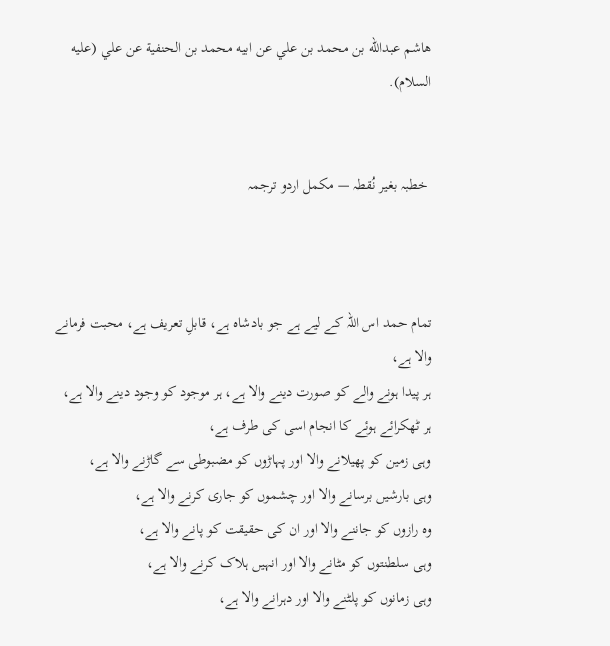هاشم عبدالله بن محمد بن علي عن ابيه محمد بن الحنفية عن علي (عليه السلام).


 خطبہ بغیر نُقطہ — مکمل اردو ترجمہ



تمام حمد اس اللہ کے لیے ہے جو بادشاہ ہے، قابلِ تعریف ہے، محبت فرمانے والا ہے،
ہر پیدا ہونے والے کو صورت دینے والا ہے، ہر موجود کو وجود دینے والا ہے،
ہر ٹھکرائے ہوئے کا انجام اسی کی طرف ہے،
وہی زمین کو پھیلانے والا اور پہاڑوں کو مضبوطی سے گاڑنے والا ہے،
وہی بارشیں برسانے والا اور چشموں کو جاری کرنے والا ہے،
وہ رازوں کو جاننے والا اور ان کی حقیقت کو پانے والا ہے،
وہی سلطنتوں کو مٹانے والا اور انہیں ہلاک کرنے والا ہے،
وہی زمانوں کو پلٹنے والا اور دہرانے والا ہے،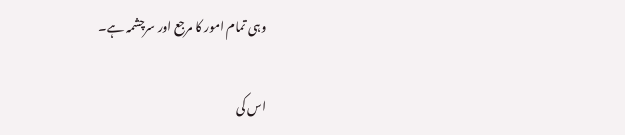وہی تمام امور کا مرجع اور سرچشمہ ہے۔

اس کی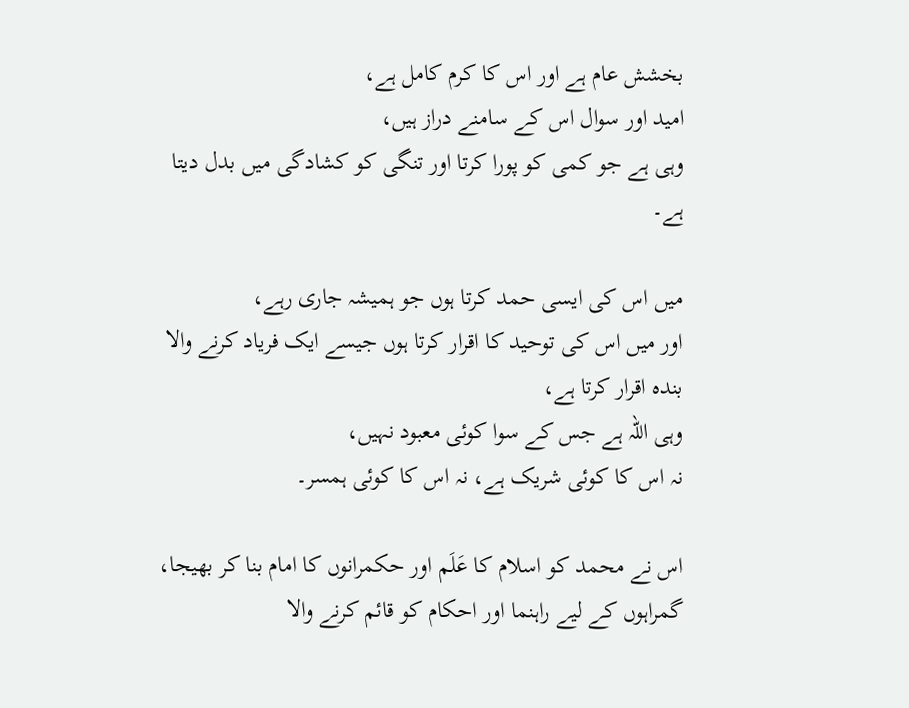بخشش عام ہے اور اس کا کرم کامل ہے،
امید اور سوال اس کے سامنے دراز ہیں،
وہی ہے جو کمی کو پورا کرتا اور تنگی کو کشادگی میں بدل دیتا ہے۔

میں اس کی ایسی حمد کرتا ہوں جو ہمیشہ جاری رہے،
اور میں اس کی توحید کا اقرار کرتا ہوں جیسے ایک فریاد کرنے والا بندہ اقرار کرتا ہے،
وہی اللہ ہے جس کے سوا کوئی معبود نہیں،
نہ اس کا کوئی شریک ہے، نہ اس کا کوئی ہمسر۔

اس نے محمد کو اسلام کا عَلَم اور حکمرانوں کا امام بنا کر بھیجا،
گمراہوں کے لیے راہنما اور احکام کو قائم کرنے والا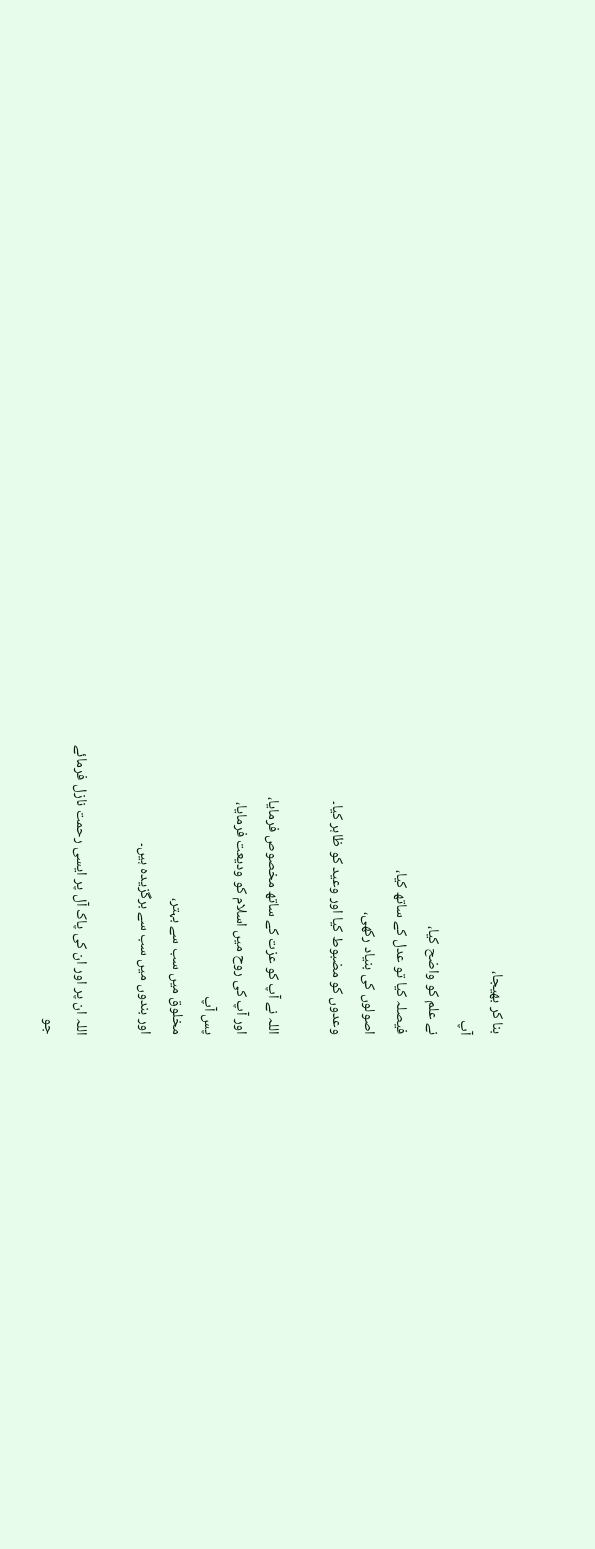بنا کر بھیجا،
آپ
نے علم کو واضح کیا،
فیصلہ کیا تو عدل کے ساتھ کیا،
اصولوں کی بنیاد رکھی،
وعدوں کو مضبوط کیا اور وعید کو ظاہر کیا۔

اللہ نے آپ کو عزت کے ساتھ مخصوص فرمایا،
اور آپ کی روح میں اسلام کو ودیعت فرمایا،
پس آپ
مخلوق میں سب سے بہتر،
اور بندوں میں سب سے برگزیدہ ہیں۔

اللہ ان پر اور ان کی پاک آل پر ایسی رحمت نازل فرمائے
جو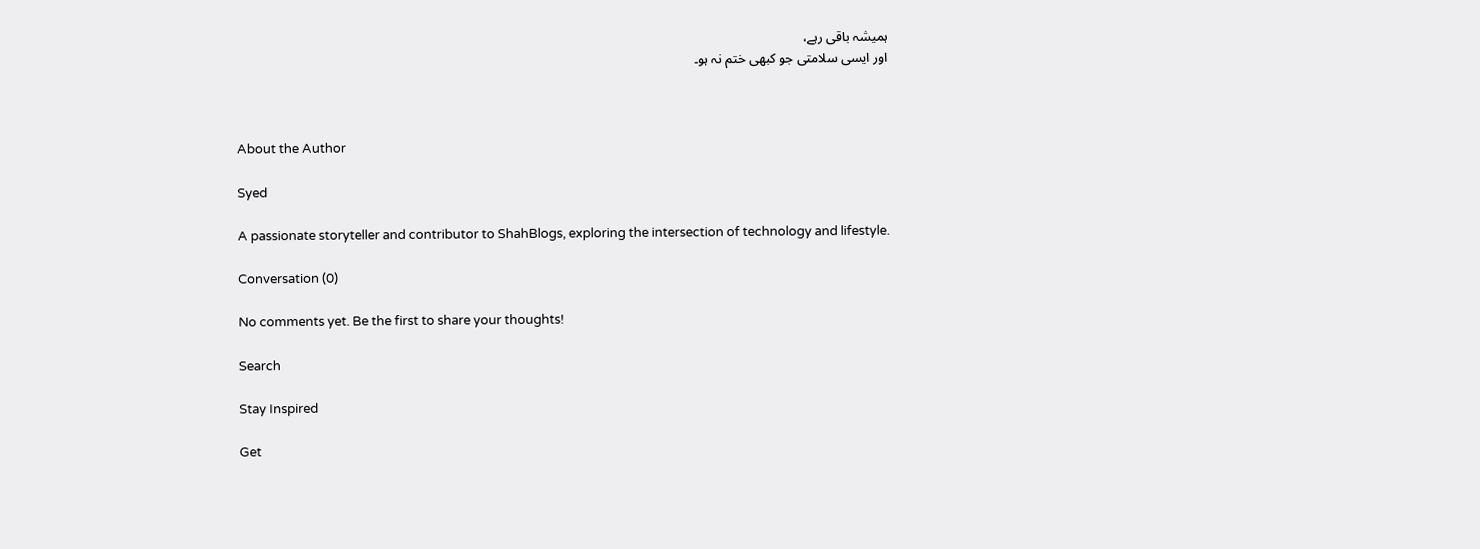ہمیشہ باقی رہے،
اور ایسی سلامتی جو کبھی ختم نہ ہو۔



About the Author

Syed

A passionate storyteller and contributor to ShahBlogs, exploring the intersection of technology and lifestyle.

Conversation (0)

No comments yet. Be the first to share your thoughts!

Search

Stay Inspired

Get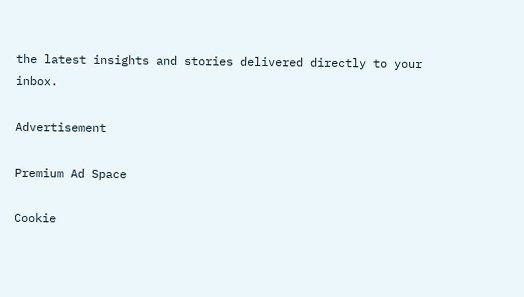the latest insights and stories delivered directly to your inbox.

Advertisement

Premium Ad Space

Cookie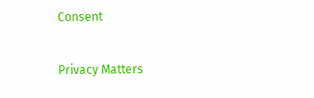Consent

Privacy Matters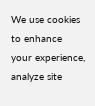We use cookies to enhance your experience, analyze site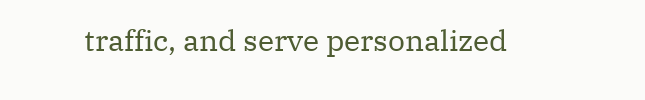traffic, and serve personalized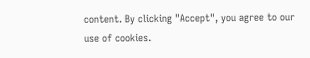content. By clicking "Accept", you agree to our use of cookies.